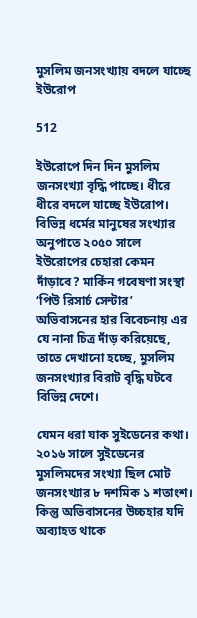মুসলিম জনসংখ্যায় বদলে যাচ্ছে ইউরোপ

512

ইউরোপে দিন দিন মুসলিম জনসংখ্যা বৃদ্ধি পাচ্ছে। ধীরে ধীরে বদলে যাচ্ছে ইউরোপ। বিভিন্ন ধর্মের মানুষের সংখ্যার অনুপাতে ২০৫০ সালে ইউরোপের চেহারা কেমন দাঁড়াবে? মার্কিন গবেষণা সংস্থা ‘পিউ রিসার্চ সেন্টার’ অভিবাসনের হার বিবেচনায় এর যে নানা চিত্র দাঁড় করিয়েছে, তাতে দেখানো হচ্ছে, মুসলিম জনসংখ্যার বিরাট বৃদ্ধি ঘটবে বিভিন্ন দেশে।

যেমন ধরা যাক সুইডেনের কথা। ২০১৬ সালে সুইডেনের মুসলিমদের সংখ্যা ছিল মোট জনসংখ্যার ৮ দশমিক ১ শতাংশ। কিন্তু অভিবাসনের উচ্চহার যদি অব্যাহত থাকে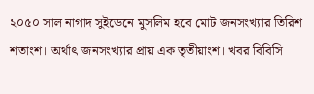২০৫০ সাল নাগাদ সুইডেনে মুসলিম হবে মোট জনসংখ্যার তিরিশ শতাংশ। অর্থাৎ জনসংখ্যার প্রায় এক তৃতীয়াংশ। খবর বিবিসি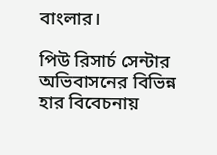বাংলার।

পিউ রিসার্চ সেন্টার অভিবাসনের বিভিন্ন হার বিবেচনায়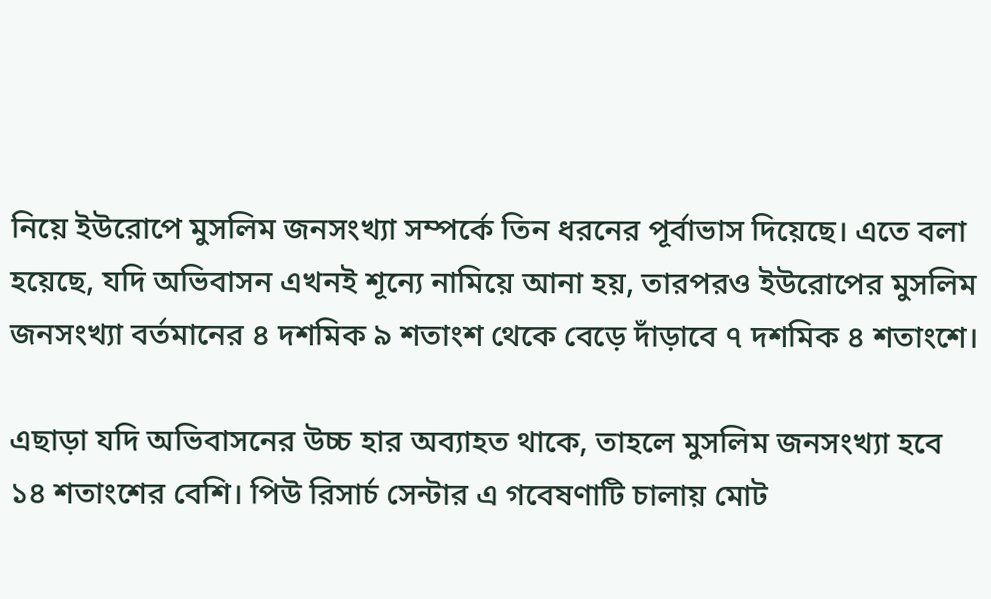নিয়ে ইউরোপে মুসলিম জনসংখ্যা সম্পর্কে তিন ধরনের পূর্বাভাস দিয়েছে। এতে বলা হয়েছে, যদি অভিবাসন এখনই শূন্যে নামিয়ে আনা হয়, তারপরও ইউরোপের মুসলিম জনসংখ্যা বর্তমানের ৪ দশমিক ৯ শতাংশ থেকে বেড়ে দাঁড়াবে ৭ দশমিক ৪ শতাংশে।

এছাড়া যদি অভিবাসনের উচ্চ হার অব্যাহত থাকে, তাহলে মুসলিম জনসংখ্যা হবে ১৪ শতাংশের বেশি। পিউ রিসার্চ সেন্টার এ গবেষণাটি চালায় মোট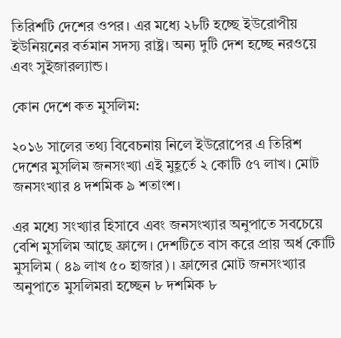তিরিশটি দেশের ওপর। এর মধ্যে ২৮টি হচ্ছে ইউরোপীয় ইউনিয়নের বর্তমান সদস্য রাষ্ট্র। অন্য দুটি দেশ হচ্ছে নরওয়ে এবং সুইজারল্যান্ড।

কোন দেশে কত মুসলিম:

২০১৬ সালের তথ্য বিবেচনায় নিলে ইউরোপের এ তিরিশ দেশের মুসলিম জনসংখ্যা এই মুহূর্তে ২ কোটি ৫৭ লাখ। মোট জনসংখ্যার ৪ দশমিক ৯ শতাংশ।

এর মধ্যে সংখ্যার হিসাবে এবং জনসংখ্যার অনুপাতে সবচেয়ে বেশি মুসলিম আছে ফ্রান্সে। দেশটিতে বাস করে প্রায় অর্ধ কোটি মুসলিম ( ৪৯ লাখ ৫০ হাজার)। ফ্রান্সের মোট জনসংখ্যার অনুপাতে মুসলিমরা হচ্ছেন ৮ দশমিক ৮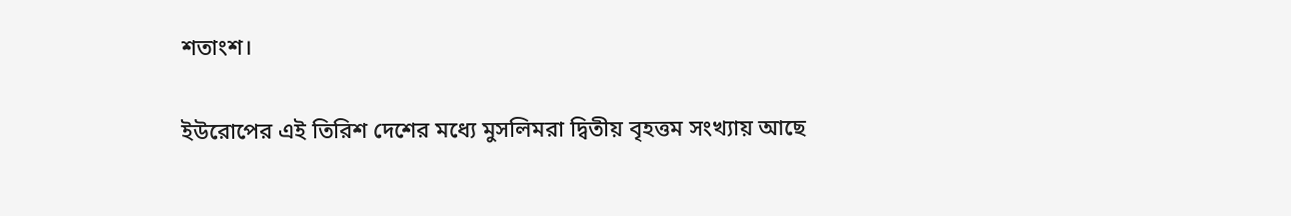শতাংশ।

ইউরোপের এই তিরিশ দেশের মধ্যে মুসলিমরা দ্বিতীয় বৃহত্তম সংখ্যায় আছে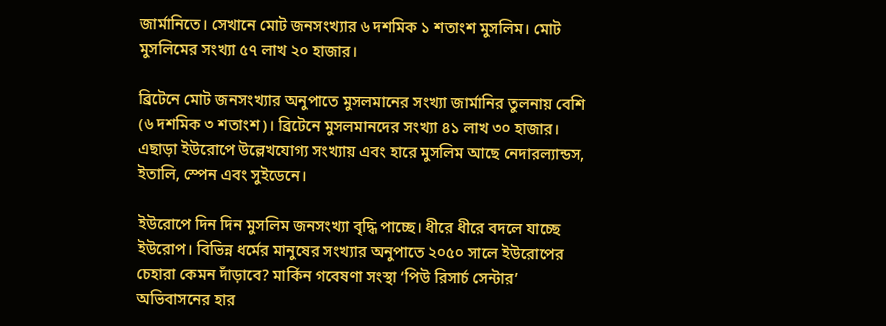জার্মানিতে। সেখানে মোট জনসংখ্যার ৬ দশমিক ১ শতাংশ মুসলিম। মোট মুসলিমের সংখ্যা ৫৭ লাখ ২০ হাজার।

ব্রিটেনে মোট জনসংখ্যার অনুপাতে মুসলমানের সংখ্যা জার্মানির তুলনায় বেশি (৬ দশমিক ৩ শতাংশ)। ব্রিটেনে মুসলমানদের সংখ্যা ৪১ লাখ ৩০ হাজার। এছাড়া ইউরোপে উল্লেখযোগ্য সংখ্যায় এবং হারে মুসলিম আছে নেদারল্যান্ডস, ইতালি, স্পেন এবং সুইডেনে।

ইউরোপে দিন দিন মুসলিম জনসংখ্যা বৃদ্ধি পাচ্ছে। ধীরে ধীরে বদলে যাচ্ছে ইউরোপ। বিভিন্ন ধর্মের মানুষের সংখ্যার অনুপাতে ২০৫০ সালে ইউরোপের চেহারা কেমন দাঁড়াবে? মার্কিন গবেষণা সংস্থা ‘পিউ রিসার্চ সেন্টার’ অভিবাসনের হার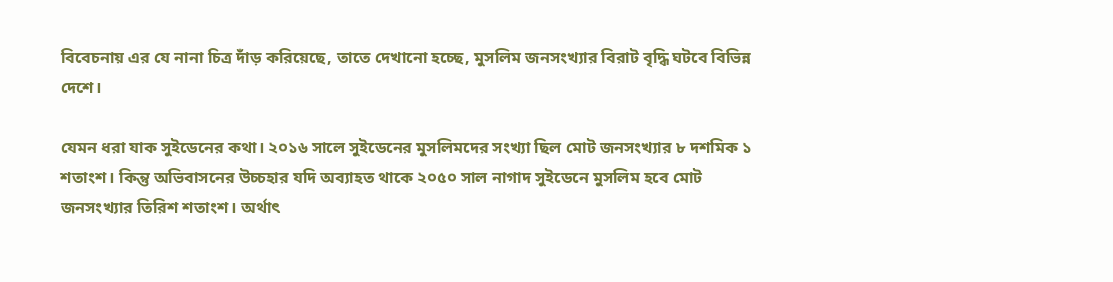বিবেচনায় এর যে নানা চিত্র দাঁড় করিয়েছে, তাতে দেখানো হচ্ছে, মুসলিম জনসংখ্যার বিরাট বৃদ্ধি ঘটবে বিভিন্ন দেশে।

যেমন ধরা যাক সুইডেনের কথা। ২০১৬ সালে সুইডেনের মুসলিমদের সংখ্যা ছিল মোট জনসংখ্যার ৮ দশমিক ১ শতাংশ। কিন্তু অভিবাসনের উচ্চহার যদি অব্যাহত থাকে ২০৫০ সাল নাগাদ সুইডেনে মুসলিম হবে মোট জনসংখ্যার তিরিশ শতাংশ। অর্থাৎ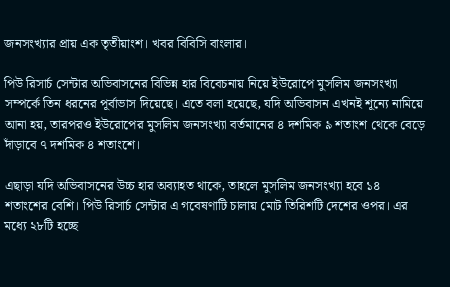জনসংখ্যার প্রায় এক তৃতীয়াংশ। খবর বিবিসি বাংলার।

পিউ রিসার্চ সেন্টার অভিবাসনের বিভিন্ন হার বিবেচনায় নিয়ে ইউরোপে মুসলিম জনসংখ্যা সম্পর্কে তিন ধরনের পূর্বাভাস দিয়েছে। এতে বলা হয়েছে, যদি অভিবাসন এখনই শূন্যে নামিয়ে আনা হয়, তারপরও ইউরোপের মুসলিম জনসংখ্যা বর্তমানের ৪ দশমিক ৯ শতাংশ থেকে বেড়ে দাঁড়াবে ৭ দশমিক ৪ শতাংশে।

এছাড়া যদি অভিবাসনের উচ্চ হার অব্যাহত থাকে, তাহলে মুসলিম জনসংখ্যা হবে ১৪ শতাংশের বেশি। পিউ রিসার্চ সেন্টার এ গবেষণাটি চালায় মোট তিরিশটি দেশের ওপর। এর মধ্যে ২৮টি হচ্ছে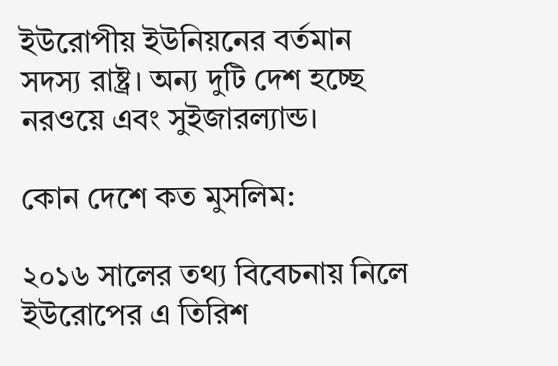ইউরোপীয় ইউনিয়নের বর্তমান সদস্য রাষ্ট্র। অন্য দুটি দেশ হচ্ছে নরওয়ে এবং সুইজারল্যান্ড।

কোন দেশে কত মুসলিম:

২০১৬ সালের তথ্য বিবেচনায় নিলে ইউরোপের এ তিরিশ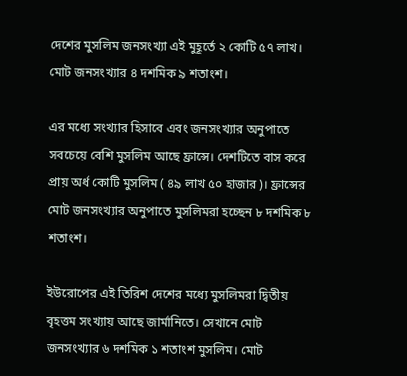দেশের মুসলিম জনসংখ্যা এই মুহূর্তে ২ কোটি ৫৭ লাখ। মোট জনসংখ্যার ৪ দশমিক ৯ শতাংশ।

এর মধ্যে সংখ্যার হিসাবে এবং জনসংখ্যার অনুপাতে সবচেয়ে বেশি মুসলিম আছে ফ্রান্সে। দেশটিতে বাস করে প্রায় অর্ধ কোটি মুসলিম ( ৪৯ লাখ ৫০ হাজার)। ফ্রান্সের মোট জনসংখ্যার অনুপাতে মুসলিমরা হচ্ছেন ৮ দশমিক ৮ শতাংশ।

ইউরোপের এই তিরিশ দেশের মধ্যে মুসলিমরা দ্বিতীয় বৃহত্তম সংখ্যায় আছে জার্মানিতে। সেখানে মোট জনসংখ্যার ৬ দশমিক ১ শতাংশ মুসলিম। মোট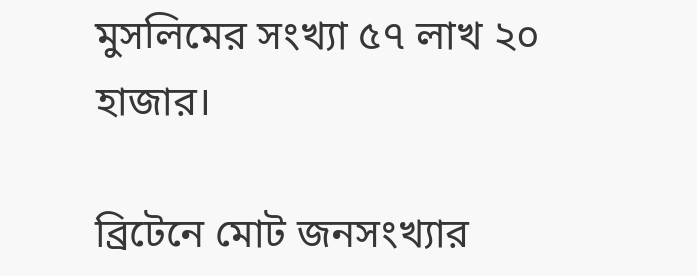মুসলিমের সংখ্যা ৫৭ লাখ ২০ হাজার।

ব্রিটেনে মোট জনসংখ্যার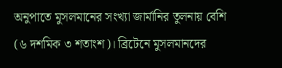অনুপাতে মুসলমানের সংখ্যা জার্মানির তুলনায় বেশি (৬ দশমিক ৩ শতাংশ)। ব্রিটেনে মুসলমানদের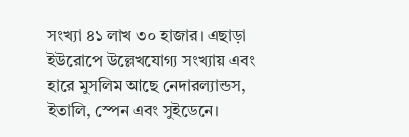সংখ্যা ৪১ লাখ ৩০ হাজার। এছাড়া ইউরোপে উল্লেখযোগ্য সংখ্যায় এবং হারে মুসলিম আছে নেদারল্যান্ডস, ইতালি, স্পেন এবং সুইডেনে।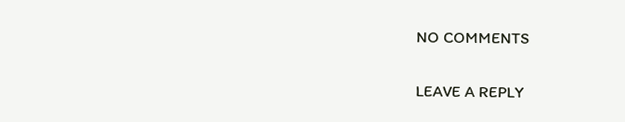NO COMMENTS

LEAVE A REPLY